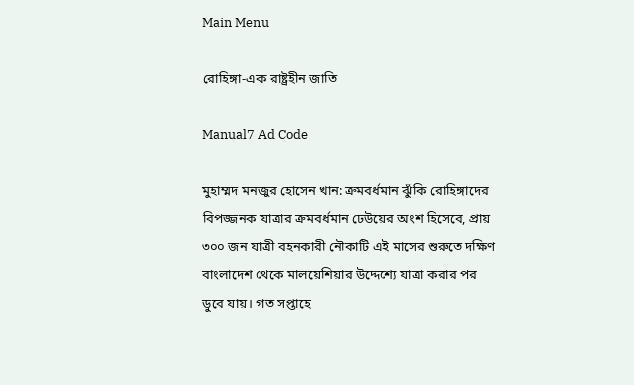Main Menu

রোহিঙ্গা-এক রাষ্ট্রহীন জাতি

Manual7 Ad Code

মুহাম্মদ মনজুর হোসেন খান: ক্রমবর্ধমান ঝুঁকি রোহিঙ্গাদের বিপজ্জনক যাত্রার ক্রমবর্ধমান ঢেউয়ের অংশ হিসেবে, প্রায় ৩০০ জন যাত্রী বহনকারী নৌকাটি এই মাসের শুরুতে দক্ষিণ বাংলাদেশ থেকে মালয়েশিয়ার উদ্দেশ্যে যাত্রা করার পর ডুবে যায়। গত সপ্তাহে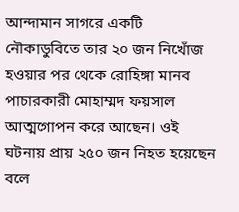আন্দামান সাগরে একটি নৌকাডুবিতে তার ২০ জন নিখোঁজ হওয়ার পর থেকে রোহিঙ্গা মানব পাচারকারী মোহাম্মদ ফয়সাল আত্মগোপন করে আছেন। ওই ঘটনায় প্রায় ২৫০ জন নিহত হয়েছেন বলে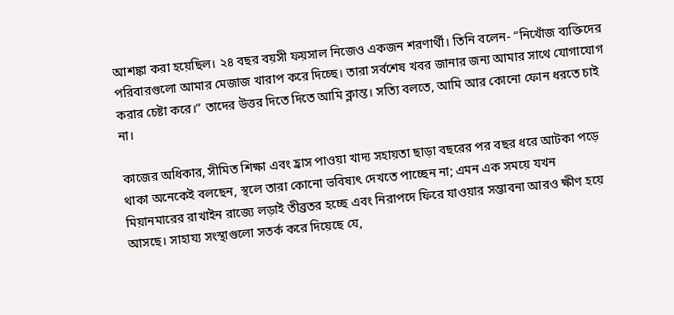আশঙ্কা করা হয়েছিল। ২৪ বছর বয়সী ফয়সাল নিজেও একজন শরণার্থী। তিনি বলেন- “নিখোঁজ ব্যক্তিদের পরিবারগুলো আমার মেজাজ খারাপ করে দিচ্ছে। তারা সর্বশেষ খবর জানার জন্য আমার সাথে যোগাযোগ করার চেষ্টা করে।” তাদের উত্তর দিতে দিতে আমি ক্লান্ত। সত্যি বলতে, আমি আর কোনো ফোন ধরতে চাই না।

কাজের অধিকার, সীমিত শিক্ষা এবং হ্রাস পাওয়া খাদ্য সহায়তা ছাড়া বছরের পর বছর ধরে আটকা পড়ে থাকা অনেকেই বলছেন, স্থলে তারা কোনো ভবিষ্যৎ দেখতে পাচ্ছেন না; এমন এক সময়ে যখন মিয়ানমারের রাখাইন রাজ্যে লড়াই তীব্রতর হচ্ছে এবং নিরাপদে ফিরে যাওয়ার সম্ভাবনা আরও ক্ষীণ হয়ে আসছে। সাহায্য সংস্থাগুলো সতর্ক করে দিয়েছে যে,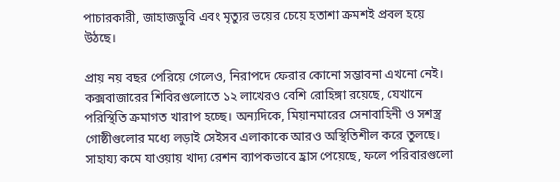পাচারকারী, জাহাজডুবি এবং মৃত্যুর ভয়ের চেয়ে হতাশা ক্রমশই প্রবল হয়ে উঠছে।

প্রায় নয় বছর পেরিয়ে গেলেও, নিরাপদে ফেরার কোনো সম্ভাবনা এখনো নেই। কক্সবাজারের শিবিরগুলোতে ১২ লাখেরও বেশি রোহিঙ্গা রয়েছে, যেখানে পরিস্থিতি ক্রমাগত খারাপ হচ্ছে। অন্যদিকে, মিয়ানমারের সেনাবাহিনী ও সশস্ত্র গোষ্ঠীগুলোর মধ্যে লড়াই সেইসব এলাকাকে আরও অস্থিতিশীল করে তুলছে। সাহায্য কমে যাওয়ায় খাদ্য রেশন ব্যাপকভাবে হ্রাস পেয়েছে, ফলে পরিবারগুলো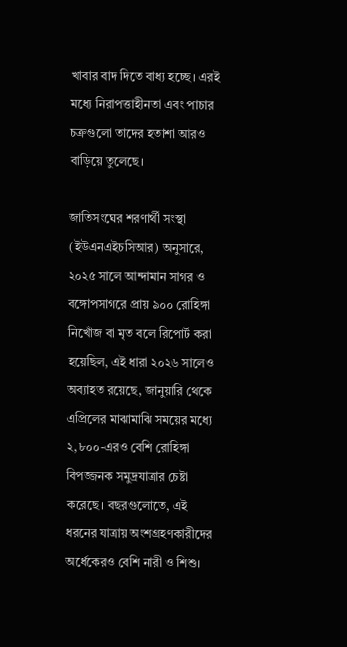খাবার বাদ দিতে বাধ্য হচ্ছে। এরই মধ্যে নিরাপত্তাহীনতা এবং পাচার চক্রগুলো তাদের হতাশা আরও বাড়িয়ে তুলেছে।

জাতিসংঘের শরণার্থী সংস্থা (ইউএনএইচসিআর) অনুসারে, ২০২৫ সালে আন্দামান সাগর ও বঙ্গোপসাগরে প্রায় ৯০০ রোহিঙ্গা নিখোঁজ বা মৃত বলে রিপোর্ট করা হয়েছিল, এই ধারা ২০২৬ সালেও অব্যাহত রয়েছে, জানুয়ারি থেকে এপ্রিলের মাঝামাঝি সময়ের মধ্যে ২,৮০০-এরও বেশি রোহিঙ্গা বিপজ্জনক সমুদ্রযাত্রার চেষ্টা করেছে। বছরগুলোতে, এই ধরনের যাত্রায় অংশগ্রহণকারীদের অর্ধেকেরও বেশি নারী ও শিশু।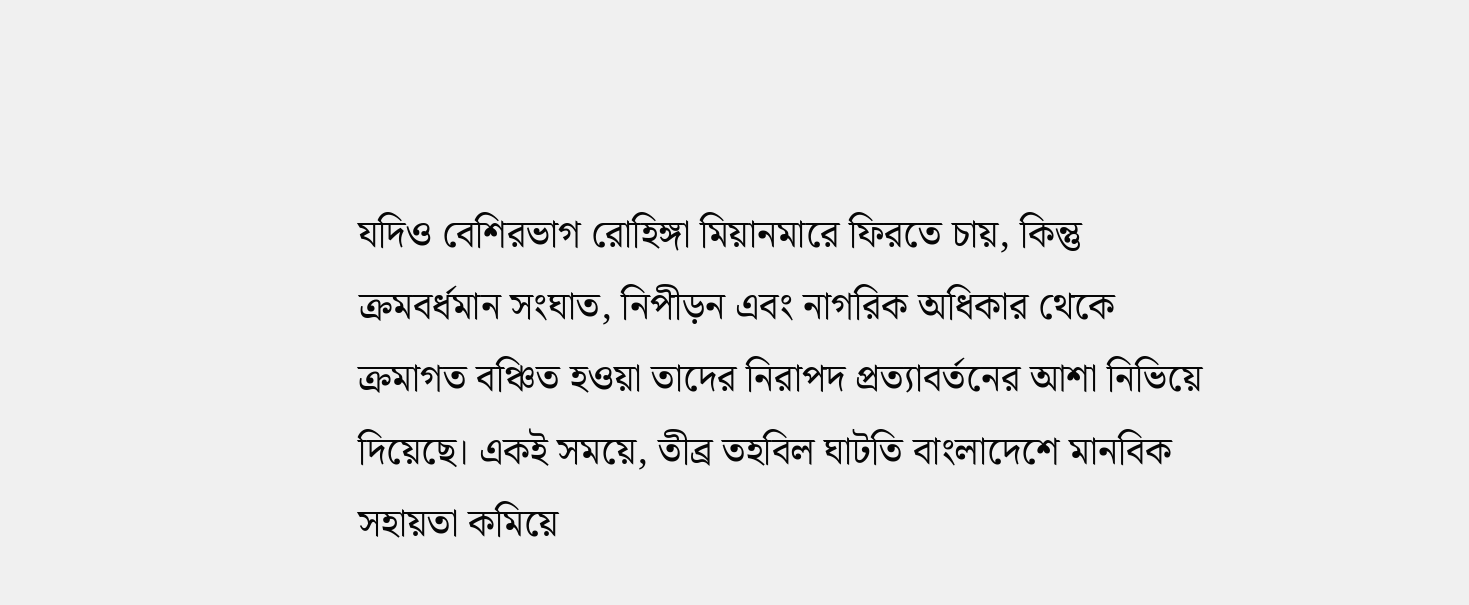যদিও বেশিরভাগ রোহিঙ্গা মিয়ানমারে ফিরতে চায়, কিন্তু ক্রমবর্ধমান সংঘাত, নিপীড়ন এবং নাগরিক অধিকার থেকে ক্রমাগত বঞ্চিত হওয়া তাদের নিরাপদ প্রত্যাবর্তনের আশা নিভিয়ে দিয়েছে। একই সময়ে, তীব্র তহবিল ঘাটতি বাংলাদেশে মানবিক সহায়তা কমিয়ে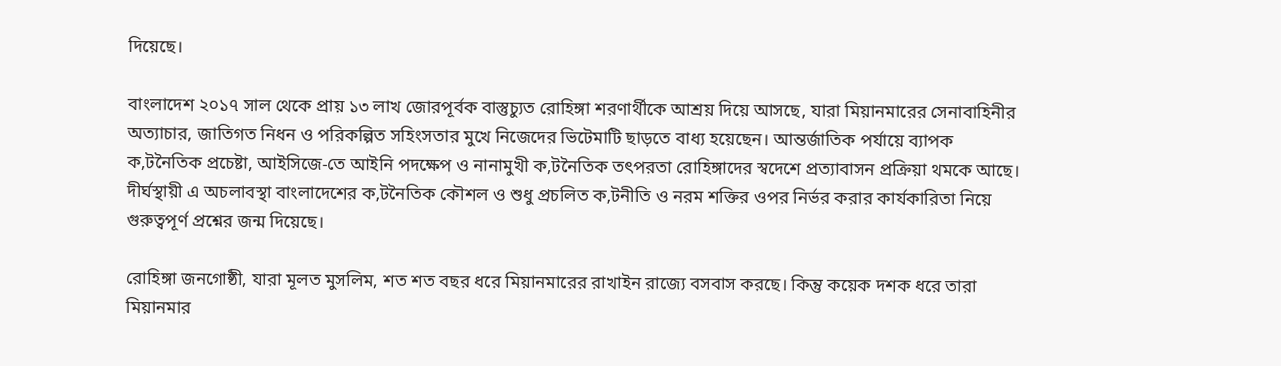দিয়েছে।

বাংলাদেশ ২০১৭ সাল থেকে প্রায় ১৩ লাখ জোরপূর্বক বাস্তুচ্যুত রোহিঙ্গা শরণার্থীকে আশ্রয় দিয়ে আসছে, যারা মিয়ানমারের সেনাবাহিনীর অত্যাচার, জাতিগত নিধন ও পরিকল্পিত সহিংসতার মুখে নিজেদের ভিটেমাটি ছাড়তে বাধ্য হয়েছেন। আন্তর্জাতিক পর্যায়ে ব্যাপক ক‚টনৈতিক প্রচেষ্টা, আইসিজে-তে আইনি পদক্ষেপ ও নানামুখী ক‚টনৈতিক তৎপরতা রোহিঙ্গাদের স্বদেশে প্রত্যাবাসন প্রক্রিয়া থমকে আছে। দীর্ঘস্থায়ী এ অচলাবস্থা বাংলাদেশের ক‚টনৈতিক কৌশল ও শুধু প্রচলিত ক‚টনীতি ও নরম শক্তির ওপর নির্ভর করার কার্যকারিতা নিয়ে গুরুত্বপূর্ণ প্রশ্নের জন্ম দিয়েছে।

রোহিঙ্গা জনগোষ্ঠী, যারা মূলত মুসলিম, শত শত বছর ধরে মিয়ানমারের রাখাইন রাজ্যে বসবাস করছে। কিন্তু কয়েক দশক ধরে তারা মিয়ানমার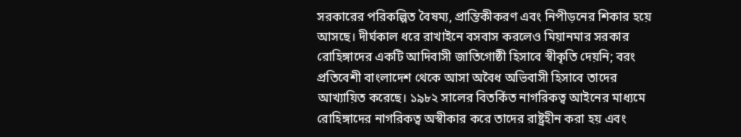সরকারের পরিকল্পিত বৈষম্য, প্রান্তিকীকরণ এবং নিপীড়নের শিকার হয়ে আসছে। দীর্ঘকাল ধরে রাখাইনে বসবাস করলেও মিয়ানমার সরকার রোহিঙ্গাদের একটি আদিবাসী জাতিগোষ্ঠী হিসাবে স্বীকৃতি দেয়নি; বরং প্রতিবেশী বাংলাদেশ থেকে আসা অবৈধ অভিবাসী হিসাবে তাদের আখ্যায়িত করেছে। ১৯৮২ সালের বিতর্কিত নাগরিকত্ব আইনের মাধ্যমে রোহিঙ্গাদের নাগরিকত্ব অস্বীকার করে তাদের রাষ্ট্রহীন করা হয় এবং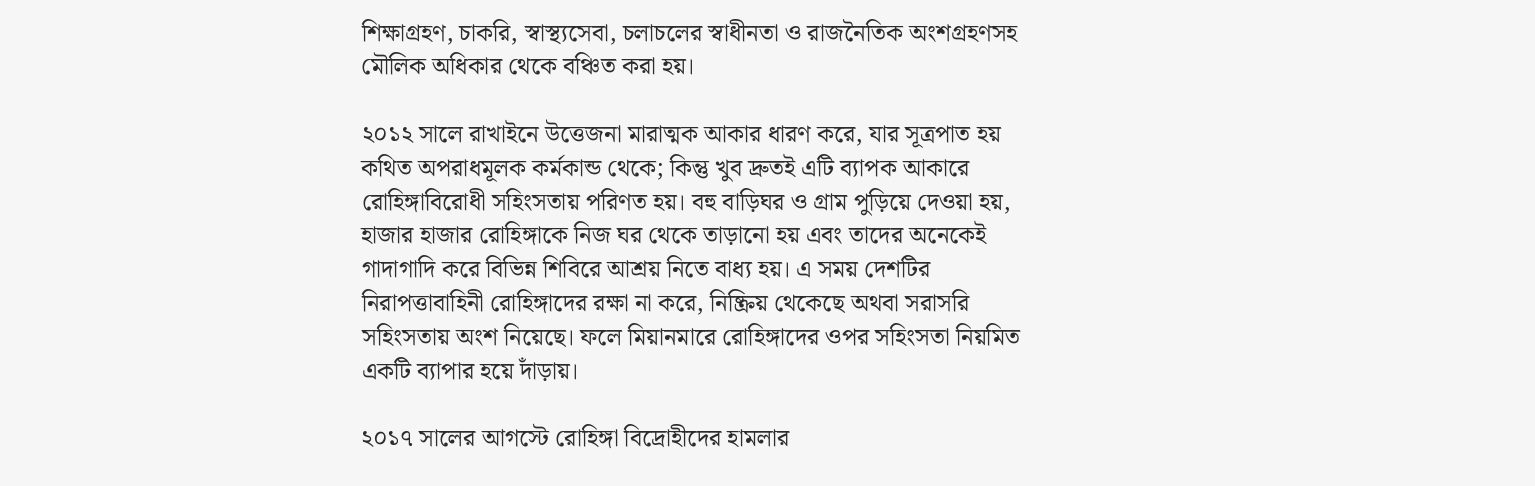শিক্ষাগ্রহণ, চাকরি, স্বাস্থ্যসেবা, চলাচলের স্বাধীনতা ও রাজনৈতিক অংশগ্রহণসহ মৌলিক অধিকার থেকে বঞ্চিত করা হয়।

২০১২ সালে রাখাইনে উত্তেজনা মারাত্মক আকার ধারণ করে, যার সূত্রপাত হয় কথিত অপরাধমূলক কর্মকান্ড থেকে; কিন্তু খুব দ্রুতই এটি ব্যাপক আকারে রোহিঙ্গাবিরোধী সহিংসতায় পরিণত হয়। বহু বাড়িঘর ও গ্রাম পুড়িয়ে দেওয়া হয়, হাজার হাজার রোহিঙ্গাকে নিজ ঘর থেকে তাড়ানো হয় এবং তাদের অনেকেই গাদাগাদি করে বিভিন্ন শিবিরে আশ্রয় নিতে বাধ্য হয়। এ সময় দেশটির নিরাপত্তাবাহিনী রোহিঙ্গাদের রক্ষা না করে, নিষ্ক্রিয় থেকেছে অথবা সরাসরি সহিংসতায় অংশ নিয়েছে। ফলে মিয়ানমারে রোহিঙ্গাদের ওপর সহিংসতা নিয়মিত একটি ব্যাপার হয়ে দাঁড়ায়।

২০১৭ সালের আগস্টে রোহিঙ্গা বিদ্রোহীদের হামলার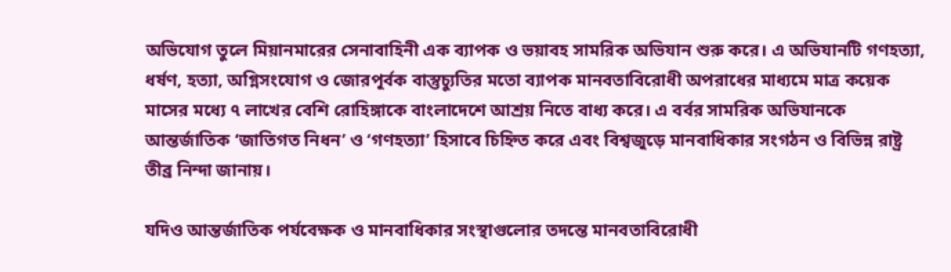অভিযোগ তুলে মিয়ানমারের সেনাবাহিনী এক ব্যাপক ও ভয়াবহ সামরিক অভিযান শুরু করে। এ অভিযানটি গণহত্যা, ধর্ষণ, হত্যা, অগ্নিসংযোগ ও জোরপূর্বক বাস্তুচ্যুতির মতো ব্যাপক মানবতাবিরোধী অপরাধের মাধ্যমে মাত্র কয়েক মাসের মধ্যে ৭ লাখের বেশি রোহিঙ্গাকে বাংলাদেশে আশ্রয় নিতে বাধ্য করে। এ বর্বর সামরিক অভিযানকে আন্তর্জাতিক ‘জাতিগত নিধন’ ও ‘গণহত্যা’ হিসাবে চিহ্নিত করে এবং বিশ্বজুড়ে মানবাধিকার সংগঠন ও বিভিন্ন রাষ্ট্র তীব্র নিন্দা জানায়।

যদিও আন্তর্জাতিক পর্যবেক্ষক ও মানবাধিকার সংস্থাগুলোর তদন্তে মানবতাবিরোধী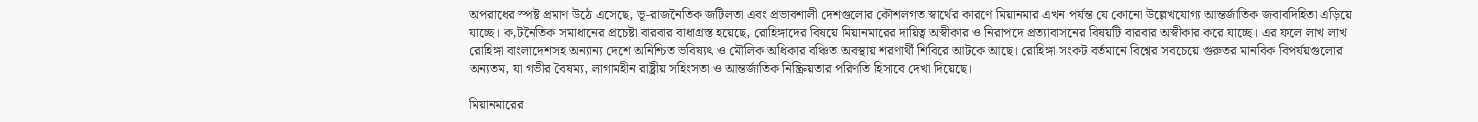অপরাধের স্পষ্ট প্রমাণ উঠে এসেছে, ভূ-রাজনৈতিক জটিলতা এবং প্রভাবশালী দেশগুলোর কৌশলগত স্বার্থের কারণে মিয়ানমার এখন পর্যন্ত যে কোনো উল্লেখযোগ্য আন্তর্জাতিক জবাবদিহিতা এড়িয়ে যাচ্ছে। ক‚টনৈতিক সমাধানের প্রচেষ্টা বারবার বাধাগ্রস্ত হয়েছে, রোহিঙ্গাদের বিষয়ে মিয়ানমারের দায়িত্ব অস্বীকার ও নিরাপদে প্রত্যাবাসনের বিষয়টি বারবার অস্বীকার করে যাচ্ছে। এর ফলে লাখ লাখ রোহিঙ্গা বাংলাদেশসহ অন্যান্য দেশে অনিশ্চিত ভবিষ্যৎ ও মৌলিক অধিকার বঞ্চিত অবস্থায় শরণার্থী শিবিরে আটকে আছে। রোহিঙ্গা সংকট বর্তমানে বিশ্বের সবচেয়ে গুরুতর মানবিক বিপর্যয়গুলোর অন্যতম, যা গভীর বৈষম্য, লাগামহীন রাষ্ট্রীয় সহিংসতা ও আন্তর্জাতিক নিষ্ক্রিয়তার পরিণতি হিসাবে দেখা দিয়েছে।

মিয়ানমারের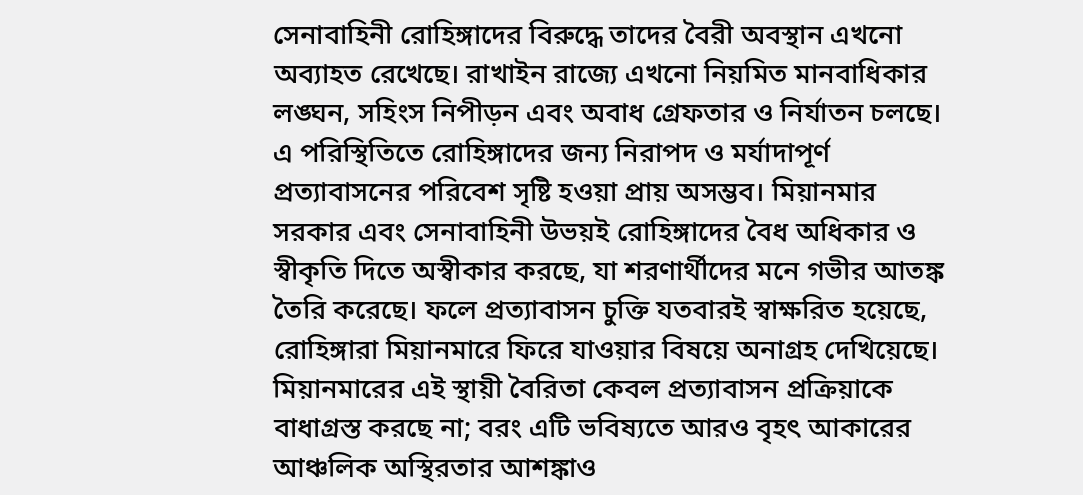সেনাবাহিনী রোহিঙ্গাদের বিরুদ্ধে তাদের বৈরী অবস্থান এখনো অব্যাহত রেখেছে। রাখাইন রাজ্যে এখনো নিয়মিত মানবাধিকার লঙ্ঘন, সহিংস নিপীড়ন এবং অবাধ গ্রেফতার ও নির্যাতন চলছে। এ পরিস্থিতিতে রোহিঙ্গাদের জন্য নিরাপদ ও মর্যাদাপূর্ণ প্রত্যাবাসনের পরিবেশ সৃষ্টি হওয়া প্রায় অসম্ভব। মিয়ানমার সরকার এবং সেনাবাহিনী উভয়ই রোহিঙ্গাদের বৈধ অধিকার ও স্বীকৃতি দিতে অস্বীকার করছে, যা শরণার্থীদের মনে গভীর আতঙ্ক তৈরি করেছে। ফলে প্রত্যাবাসন চুক্তি যতবারই স্বাক্ষরিত হয়েছে, রোহিঙ্গারা মিয়ানমারে ফিরে যাওয়ার বিষয়ে অনাগ্রহ দেখিয়েছে। মিয়ানমারের এই স্থায়ী বৈরিতা কেবল প্রত্যাবাসন প্রক্রিয়াকে বাধাগ্রস্ত করছে না; বরং এটি ভবিষ্যতে আরও বৃহৎ আকারের আঞ্চলিক অস্থিরতার আশঙ্কাও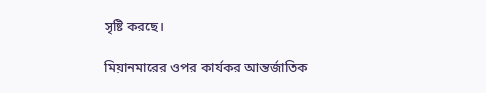সৃষ্টি করছে।

মিয়ানমারের ওপর কার্যকর আন্তর্জাতিক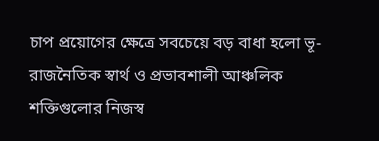চাপ প্রয়োগের ক্ষেত্রে সবচেয়ে বড় বাধা হলো ভূ-রাজনৈতিক স্বার্থ ও প্রভাবশালী আঞ্চলিক শক্তিগুলোর নিজস্ব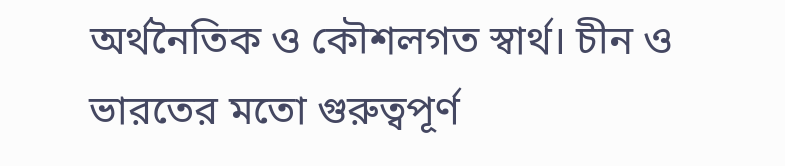অর্থনৈতিক ও কৌশলগত স্বার্থ। চীন ও ভারতের মতো গুরুত্বপূর্ণ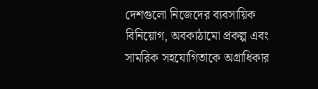দেশগুলো নিজেদের ব্যবসায়িক বিনিয়োগ, অবকাঠামো প্রকল্প এবং সামরিক সহযোগিতাকে অগ্রাধিকার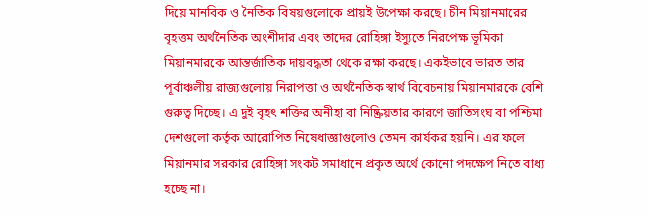দিয়ে মানবিক ও নৈতিক বিষয়গুলোকে প্রায়ই উপেক্ষা করছে। চীন মিয়ানমারের বৃহত্তম অর্থনৈতিক অংশীদার এবং তাদের রোহিঙ্গা ইস্যুতে নিরপেক্ষ ভূমিকা মিয়ানমারকে আন্তর্জাতিক দায়বদ্ধতা থেকে রক্ষা করছে। একইভাবে ভারত তার পূর্বাঞ্চলীয় রাজ্যগুলোয় নিরাপত্তা ও অর্থনৈতিক স্বার্থ বিবেচনায় মিয়ানমারকে বেশি গুরুত্ব দিচ্ছে। এ দুই বৃহৎ শক্তির অনীহা বা নিষ্ক্রিয়তার কারণে জাতিসংঘ বা পশ্চিমা দেশগুলো কর্তৃক আরোপিত নিষেধাজ্ঞাগুলোও তেমন কার্যকর হয়নি। এর ফলে মিয়ানমার সরকার রোহিঙ্গা সংকট সমাধানে প্রকৃত অর্থে কোনো পদক্ষেপ নিতে বাধ্য হচ্ছে না।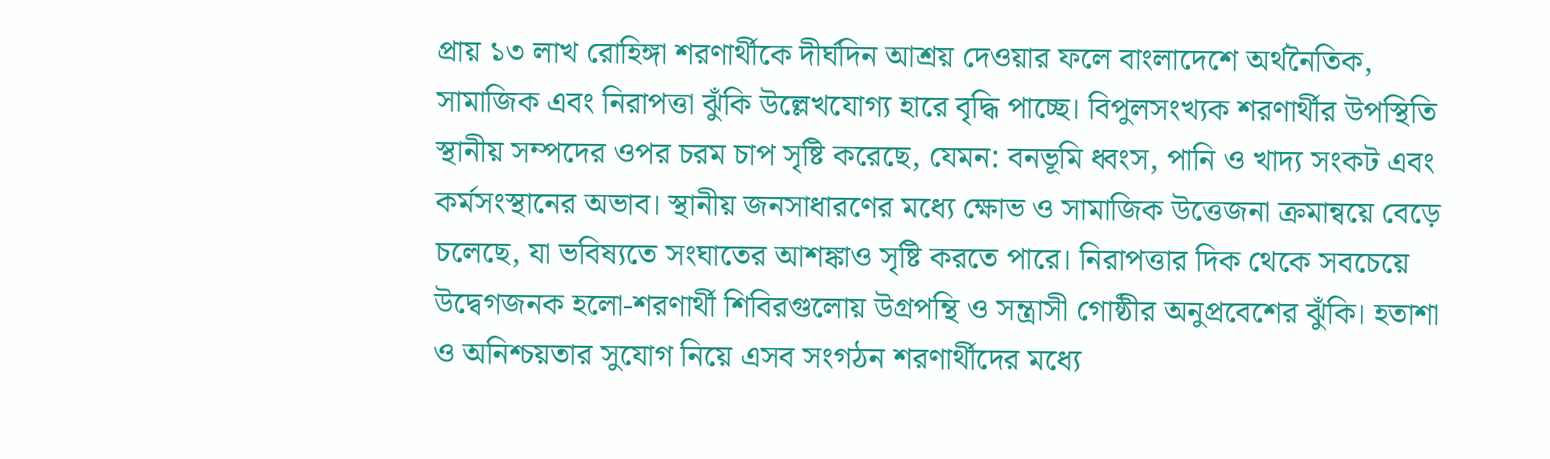প্রায় ১৩ লাখ রোহিঙ্গা শরণার্থীকে দীর্ঘদিন আশ্রয় দেওয়ার ফলে বাংলাদেশে অর্থনৈতিক, সামাজিক এবং নিরাপত্তা ঝুঁকি উল্লেখযোগ্য হারে বৃদ্ধি পাচ্ছে। বিপুলসংখ্যক শরণার্থীর উপস্থিতি স্থানীয় সম্পদের ওপর চরম চাপ সৃষ্টি করেছে, যেমন: বনভূমি ধ্বংস, পানি ও খাদ্য সংকট এবং কর্মসংস্থানের অভাব। স্থানীয় জনসাধারণের মধ্যে ক্ষোভ ও সামাজিক উত্তেজনা ক্রমান্বয়ে বেড়ে চলেছে, যা ভবিষ্যতে সংঘাতের আশঙ্কাও সৃষ্টি করতে পারে। নিরাপত্তার দিক থেকে সবচেয়ে উদ্বেগজনক হলো-শরণার্থী শিবিরগুলোয় উগ্রপন্থি ও সন্ত্রাসী গোষ্ঠীর অনুপ্রবেশের ঝুঁকি। হতাশা ও অনিশ্চয়তার সুযোগ নিয়ে এসব সংগঠন শরণার্থীদের মধ্যে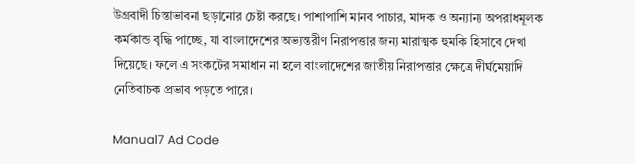উগ্রবাদী চিন্তাভাবনা ছড়ানোর চেষ্টা করছে। পাশাপাশি মানব পাচার, মাদক ও অন্যান্য অপরাধমূলক কর্মকান্ড বৃদ্ধি পাচ্ছে, যা বাংলাদেশের অভ্যন্তরীণ নিরাপত্তার জন্য মারাত্মক হুমকি হিসাবে দেখা দিয়েছে। ফলে এ সংকটের সমাধান না হলে বাংলাদেশের জাতীয় নিরাপত্তার ক্ষেত্রে দীর্ঘমেয়াদি নেতিবাচক প্রভাব পড়তে পারে।

Manual7 Ad Code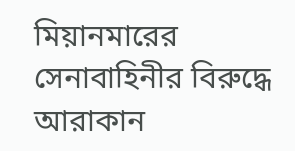মিয়ানমারের সেনাবাহিনীর বিরুদ্ধে আরাকান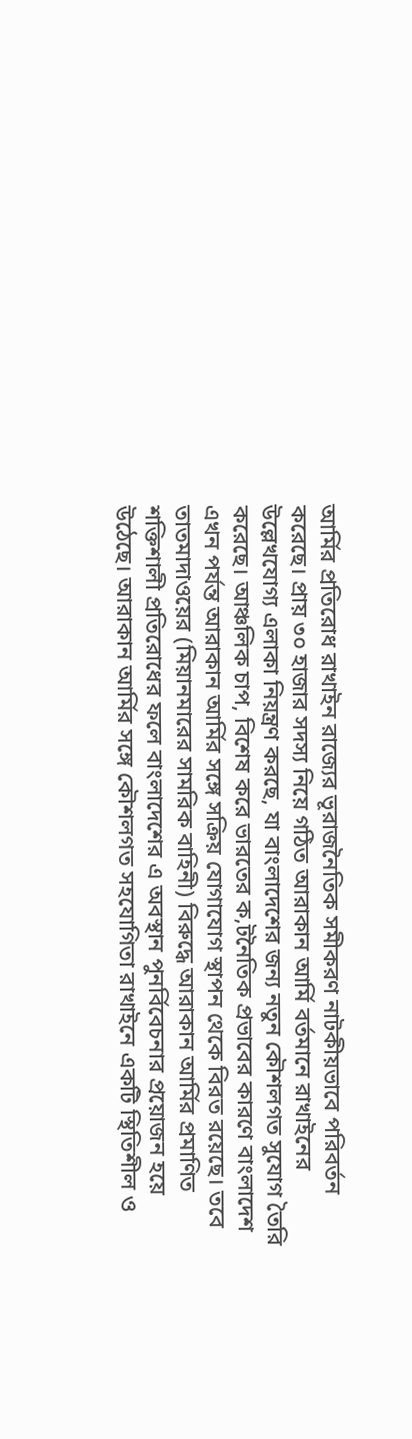আর্মির প্রতিরোধ রাখাইন রাজ্যের ভূরাজনৈতিক সমীকরণ নাটকীয়ভাবে পরিবর্তন করেছে। প্রায় ৩০ হাজার সদস্য নিয়ে গঠিত আরাকান আর্মি বর্তমানে রাখাইনের উল্লেখযোগ্য এলাকা নিয়ন্ত্রণ করছে, যা বাংলাদেশের জন্য নতুন কৌশলগত সুযোগ তৈরি করেছে। আঞ্চলিক চাপ, বিশেষ করে ভারতের ক‚টনৈতিক প্রভাবের কারণে বাংলাদেশ এখন পর্যন্ত আরাকান আর্মির সঙ্গে সক্রিয় যোগাযোগ স্থাপন থেকে বিরত রয়েছে। তবে তাতমাদাওয়ের (মিয়ানমারের সামরিক বাহিনী) বিরুদ্ধে আরাকান আর্মির প্রমাণিত শক্তিশালী প্রতিরোধের ফলে বাংলাদেশের এ অবস্থান পুনর্বিবেচনার প্রয়োজন হয়ে উঠেছে। আরাকান আর্মির সঙ্গে কৌশলগত সহযোগিতা রাখাইনে একটি স্থিতিশীল ও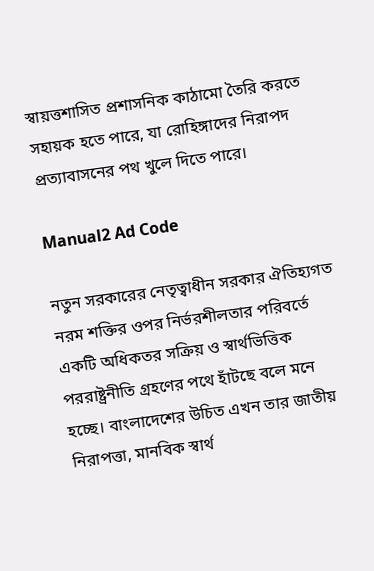স্বায়ত্তশাসিত প্রশাসনিক কাঠামো তৈরি করতে সহায়ক হতে পারে, যা রোহিঙ্গাদের নিরাপদ প্রত্যাবাসনের পথ খুলে দিতে পারে।

Manual2 Ad Code

নতুন সরকারের নেতৃত্বাধীন সরকার ঐতিহ্যগত নরম শক্তির ওপর নির্ভরশীলতার পরিবর্তে একটি অধিকতর সক্রিয় ও স্বার্থভিত্তিক পররাষ্ট্রনীতি গ্রহণের পথে হাঁটছে বলে মনে হচ্ছে। বাংলাদেশের উচিত এখন তার জাতীয় নিরাপত্তা, মানবিক স্বার্থ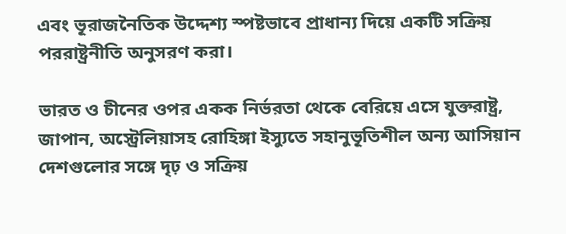এবং ভূরাজনৈতিক উদ্দেশ্য স্পষ্টভাবে প্রাধান্য দিয়ে একটি সক্রিয় পররাষ্ট্রনীতি অনুসরণ করা।

ভারত ও চীনের ওপর একক নির্ভরতা থেকে বেরিয়ে এসে যুক্তরাষ্ট্র, জাপান, অস্ট্রেলিয়াসহ রোহিঙ্গা ইস্যুতে সহানুভূতিশীল অন্য আসিয়ান দেশগুলোর সঙ্গে দৃঢ় ও সক্রিয়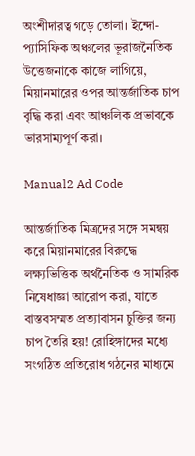অংশীদারত্ব গড়ে তোলা। ইন্দো-প্যাসিফিক অঞ্চলের ভূরাজনৈতিক উত্তেজনাকে কাজে লাগিয়ে, মিয়ানমারের ওপর আন্তর্জাতিক চাপ বৃদ্ধি করা এবং আঞ্চলিক প্রভাবকে ভারসাম্যপূর্ণ করা।

Manual2 Ad Code

আন্তর্জাতিক মিত্রদের সঙ্গে সমন্বয় করে মিয়ানমারের বিরুদ্ধে লক্ষ্যভিত্তিক অর্থনৈতিক ও সামরিক নিষেধাজ্ঞা আরোপ করা, যাতে বাস্তবসম্মত প্রত্যাবাসন চুক্তির জন্য চাপ তৈরি হয়! রোহিঙ্গাদের মধ্যে সংগঠিত প্রতিরোধ গঠনের মাধ্যমে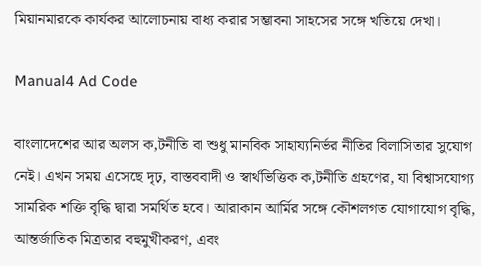মিয়ানমারকে কার্যকর আলোচনায় বাধ্য করার সম্ভাবনা সাহসের সঙ্গে খতিয়ে দেখা।

Manual4 Ad Code

বাংলাদেশের আর অলস ক‚টনীতি বা শুধু মানবিক সাহায্যনির্ভর নীতির বিলাসিতার সুযোগ নেই। এখন সময় এসেছে দৃঢ়, বাস্তববাদী ও স্বার্থভিত্তিক ক‚টনীতি গ্রহণের, যা বিশ্বাসযোগ্য সামরিক শক্তি বৃদ্ধি দ্বারা সমর্থিত হবে। আরাকান আর্মির সঙ্গে কৌশলগত যোগাযোগ বৃদ্ধি, আন্তর্জাতিক মিত্রতার বহুমুখীকরণ, এবং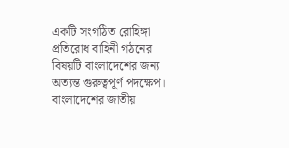একটি সংগঠিত রোহিঙ্গা প্রতিরোধ বাহিনী গঠনের বিষয়টি বাংলাদেশের জন্য অত্যন্ত গুরুত্বপূর্ণ পদক্ষেপ। বাংলাদেশের জাতীয়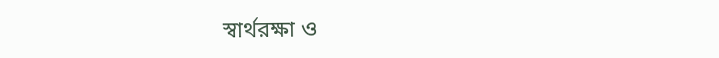স্বার্থরক্ষা ও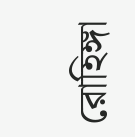রোহিঙ্গা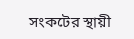সংকটের স্থায়ী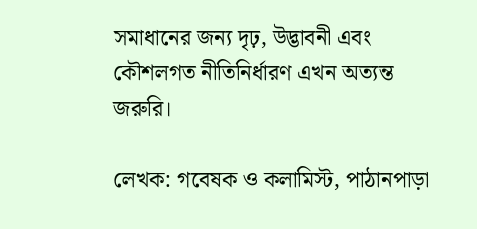সমাধানের জন্য দৃঢ়, উদ্ভাবনী এবং কৌশলগত নীতিনির্ধারণ এখন অত্যন্ত জরুরি।

লেখক: গবেষক ও কলামিস্ট, পাঠানপাড়া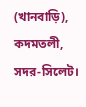(খানবাড়ি), কদমতলী, সদর-সিলেট।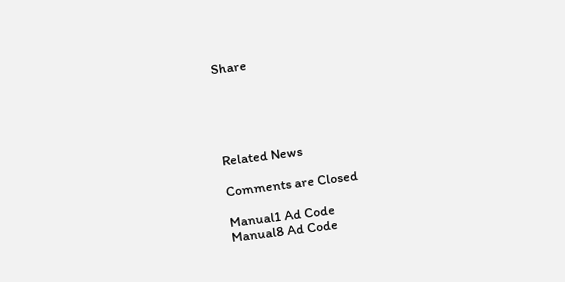Share





Related News

Comments are Closed

Manual1 Ad Code
Manual8 Ad Code